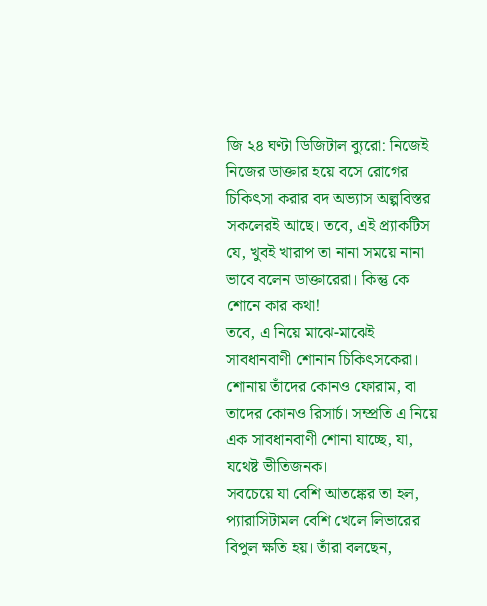জি ২৪ ঘণ্টা ডিজিটাল ব্যুরো: নিজেই নিজের ডাক্তার হয়ে বসে রোগের চিকিৎসা করার বদ অভ্যাস অল্পবিস্তর সকলেরই আছে। তবে, এই প্র্যাকটিস যে, খুবই খারাপ তা নানা সময়ে নানা ভাবে বলেন ডাক্তারেরা। কিন্তু কে শোনে কার কথা!
তবে, এ নিয়ে মাঝে-মাঝেই সাবধানবাণী শোনান চিকিৎসকেরা। শোনায় তাঁদের কোনও ফোরাম, বা তাদের কোনও রিসার্চ। সম্প্রতি এ নিয়ে এক সাবধানবাণী শোনা যাচ্ছে, যা, যথেষ্ট ভীতিজনক।
সবচেয়ে যা বেশি আতঙ্কের তা হল, প্যারাসিটামল বেশি খেলে লিভারের বিপুল ক্ষতি হয়। তাঁরা বলছেন,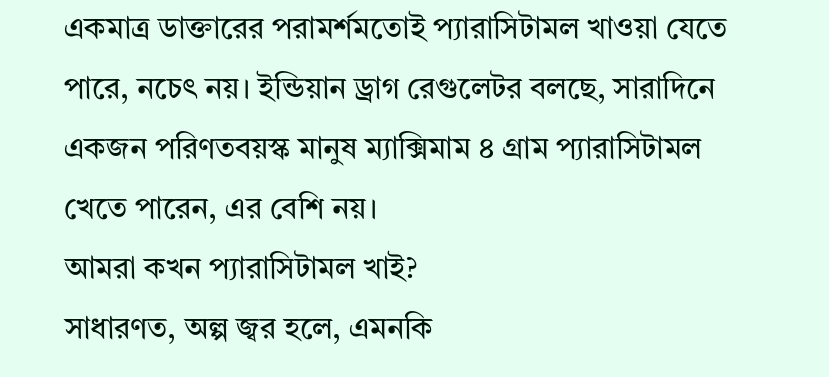একমাত্র ডাক্তারের পরামর্শমতোই প্যারাসিটামল খাওয়া যেতে পারে, নচেৎ নয়। ইন্ডিয়ান ড্রাগ রেগুলেটর বলছে, সারাদিনে একজন পরিণতবয়স্ক মানুষ ম্যাক্সিমাম ৪ গ্রাম প্যারাসিটামল খেতে পারেন, এর বেশি নয়।
আমরা কখন প্যারাসিটামল খাই?
সাধারণত, অল্প জ্বর হলে, এমনকি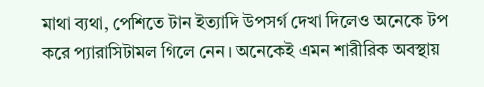মাথা ব্যথা, পেশিতে টান ইত্যাদি উপসর্গ দেখা দিলেও অনেকে টপ করে প্যারাসিটামল গিলে নেন। অনেকেই এমন শারীরিক অবস্থায়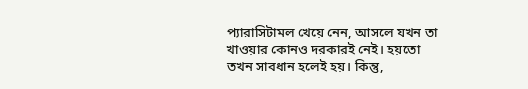প্যারাসিটামল খেয়ে নেন, আসলে যখন তা খাওয়ার কোনও দরকারই নেই। হয়তো তখন সাবধান হলেই হয়। কিন্তু,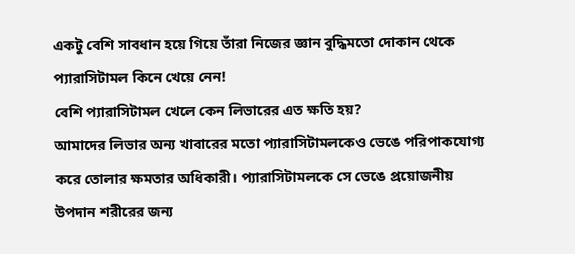একটু বেশি সাবধান হয়ে গিয়ে তাঁরা নিজের জ্ঞান বুদ্ধিমতো দোকান থেকে প্যারাসিটামল কিনে খেয়ে নেন!
বেশি প্যারাসিটামল খেলে কেন লিভারের এত ক্ষতি হয়?
আমাদের লিভার অন্য খাবারের মতো প্যারাসিটামলকেও ভেঙে পরিপাকযোগ্য করে তোলার ক্ষমতার অধিকারী। প্যারাসিটামলকে সে ভেঙে প্রয়োজনীয় উপদান শরীরের জন্য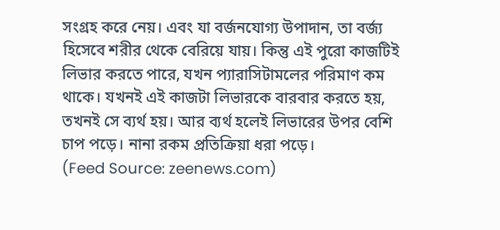সংগ্রহ করে নেয়। এবং যা বর্জনযোগ্য উপাদান, তা বর্জ্য হিসেবে শরীর থেকে বেরিয়ে যায়। কিন্তু এই পুরো কাজটিই লিভার করতে পারে, যখন প্যারাসিটামলের পরিমাণ কম থাকে। যখনই এই কাজটা লিভারকে বারবার করতে হয়, তখনই সে ব্যর্থ হয়। আর ব্যর্থ হলেই লিভারের উপর বেশি চাপ পড়ে। নানা রকম প্রতিক্রিয়া ধরা পড়ে।
(Feed Source: zeenews.com)